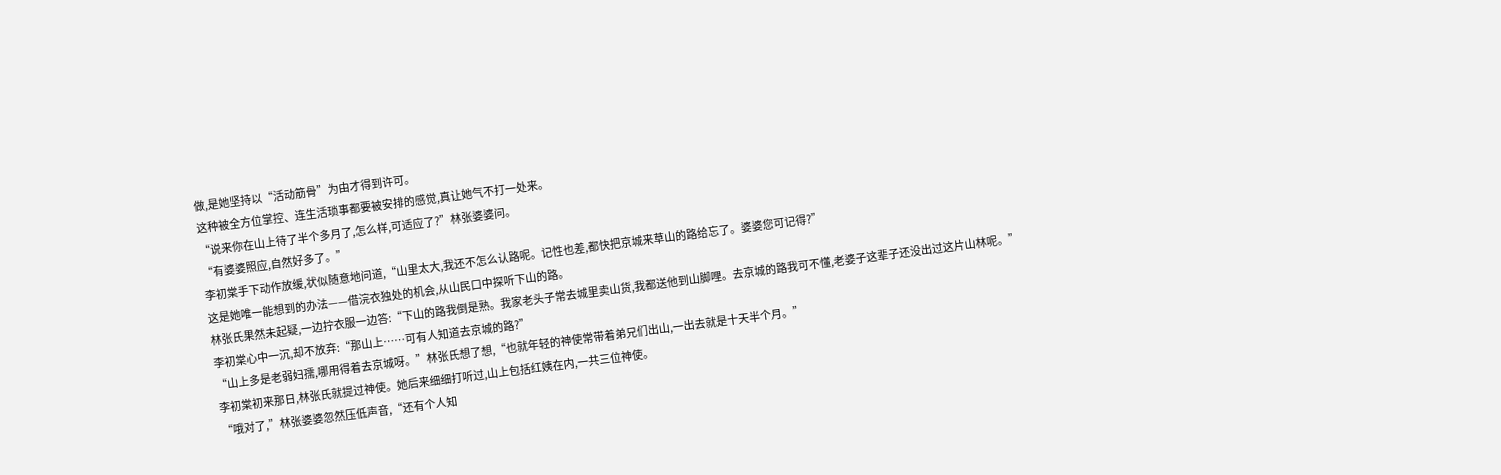做,是她坚持以“活动筋骨”为由才得到许可。
这种被全方位掌控、连生活琐事都要被安排的感觉,真让她气不打一处来。
“说来你在山上待了半个多月了,怎么样,可适应了?”林张婆婆问。
“有婆婆照应,自然好多了。”
李初棠手下动作放缓,状似随意地问道,“山里太大,我还不怎么认路呢。记性也差,都快把京城来草山的路给忘了。婆婆您可记得?”
这是她唯一能想到的办法——借浣衣独处的机会,从山民口中探听下山的路。
林张氏果然未起疑,一边拧衣服一边答:“下山的路我倒是熟。我家老头子常去城里卖山货,我都送他到山脚哩。去京城的路我可不懂,老婆子这辈子还没出过这片山林呢。”
李初棠心中一沉,却不放弃:“那山上……可有人知道去京城的路?”
“山上多是老弱妇孺,哪用得着去京城呀。”林张氏想了想,“也就年轻的神使常带着弟兄们出山,一出去就是十天半个月。”
李初棠初来那日,林张氏就提过神使。她后来细细打听过,山上包括红姨在内,一共三位神使。
“哦对了,”林张婆婆忽然压低声音,“还有个人知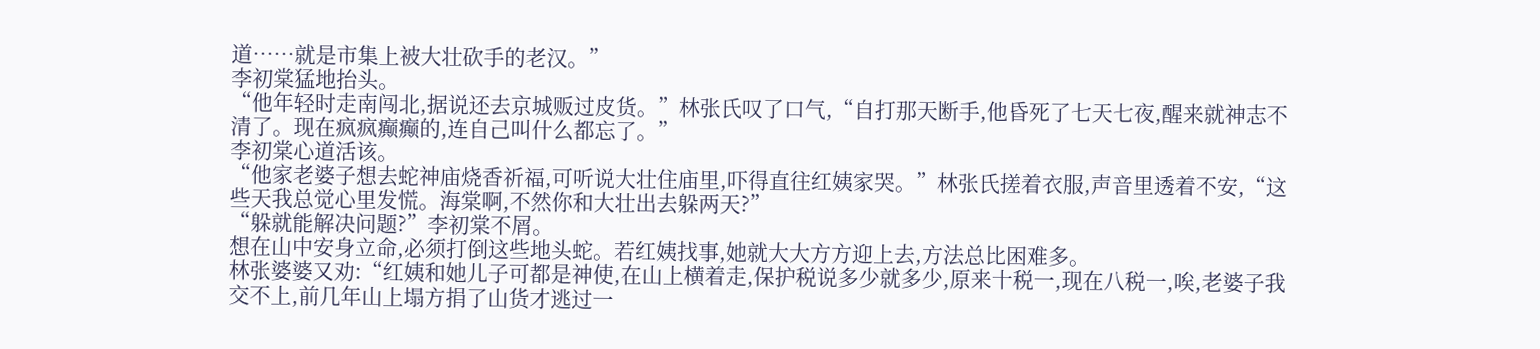道……就是市集上被大壮砍手的老汉。”
李初棠猛地抬头。
“他年轻时走南闯北,据说还去京城贩过皮货。”林张氏叹了口气,“自打那天断手,他昏死了七天七夜,醒来就神志不清了。现在疯疯癫癫的,连自己叫什么都忘了。”
李初棠心道活该。
“他家老婆子想去蛇神庙烧香祈福,可听说大壮住庙里,吓得直往红姨家哭。”林张氏搓着衣服,声音里透着不安,“这些天我总觉心里发慌。海棠啊,不然你和大壮出去躲两天?”
“躲就能解决问题?”李初棠不屑。
想在山中安身立命,必须打倒这些地头蛇。若红姨找事,她就大大方方迎上去,方法总比困难多。
林张婆婆又劝:“红姨和她儿子可都是神使,在山上横着走,保护税说多少就多少,原来十税一,现在八税一,唉,老婆子我交不上,前几年山上塌方捐了山货才逃过一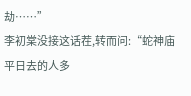劫……”
李初棠没接这话茬,转而问:“蛇神庙平日去的人多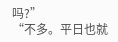吗?”
“不多。平日也就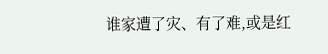谁家遭了灾、有了难,或是红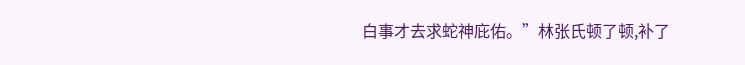白事才去求蛇神庇佑。”林张氏顿了顿,补了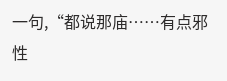一句,“都说那庙……有点邪性